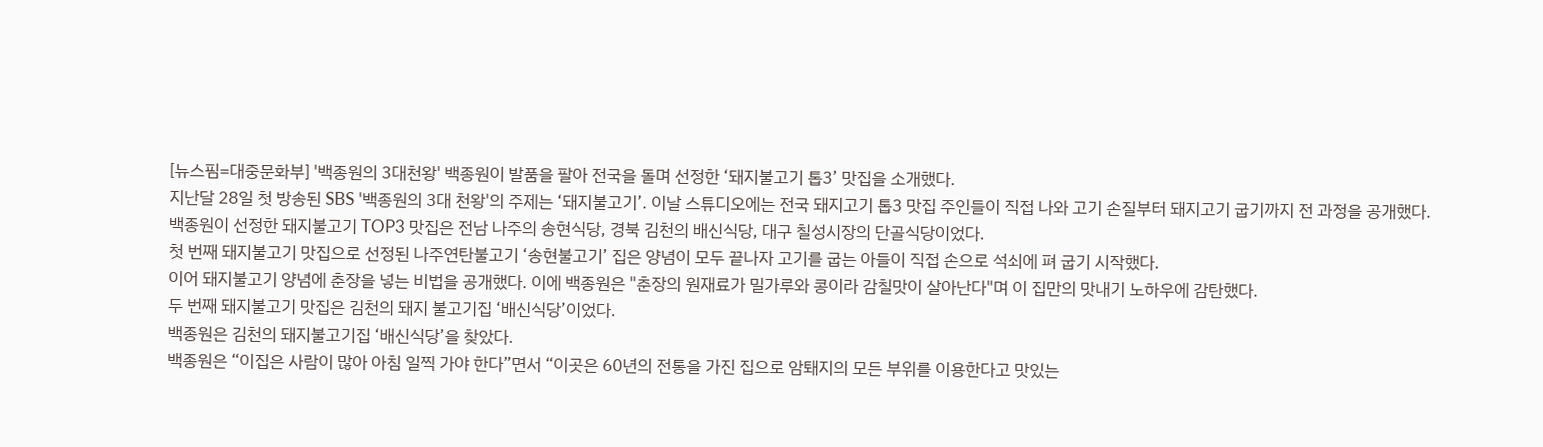[뉴스핌=대중문화부] '백종원의 3대천왕' 백종원이 발품을 팔아 전국을 돌며 선정한 ‘돼지불고기 톱3’ 맛집을 소개했다.
지난달 28일 첫 방송된 SBS '백종원의 3대 천왕'의 주제는 ‘돼지불고기’. 이날 스튜디오에는 전국 돼지고기 톱3 맛집 주인들이 직접 나와 고기 손질부터 돼지고기 굽기까지 전 과정을 공개했다.
백종원이 선정한 돼지불고기 TOP3 맛집은 전남 나주의 송현식당, 경북 김천의 배신식당, 대구 칠성시장의 단골식당이었다.
첫 번째 돼지불고기 맛집으로 선정된 나주연탄불고기 ‘송현불고기’ 집은 양념이 모두 끝나자 고기를 굽는 아들이 직접 손으로 석쇠에 펴 굽기 시작했다.
이어 돼지불고기 양념에 춘장을 넣는 비법을 공개했다. 이에 백종원은 "춘장의 원재료가 밀가루와 콩이라 감칠맛이 살아난다"며 이 집만의 맛내기 노하우에 감탄했다.
두 번째 돼지불고기 맛집은 김천의 돼지 불고기집 ‘배신식당’이었다.
백종원은 김천의 돼지불고기집 ‘배신식당’을 찾았다.
백종원은 “이집은 사람이 많아 아침 일찍 가야 한다”면서 “이곳은 60년의 전통을 가진 집으로 암퇘지의 모든 부위를 이용한다고 맛있는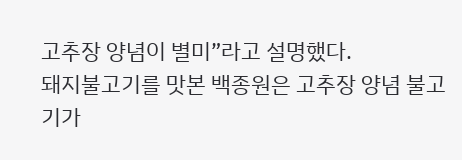고추장 양념이 별미”라고 설명했다.
돼지불고기를 맛본 백종원은 고추장 양념 불고기가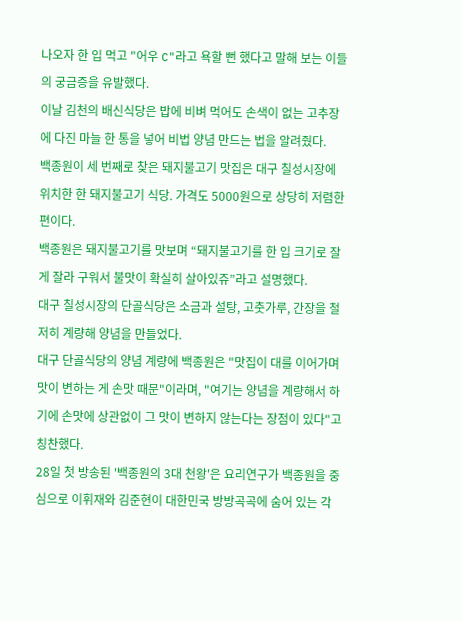나오자 한 입 먹고 "어우 C"라고 욕할 뻔 했다고 말해 보는 이들의 궁금증을 유발했다.
이날 김천의 배신식당은 밥에 비벼 먹어도 손색이 없는 고추장에 다진 마늘 한 통을 넣어 비법 양념 만드는 법을 알려줬다.
백종원이 세 번째로 찾은 돼지불고기 맛집은 대구 칠성시장에 위치한 한 돼지불고기 식당. 가격도 5000원으로 상당히 저렴한 편이다.
백종원은 돼지불고기를 맛보며 “돼지불고기를 한 입 크기로 잘게 잘라 구워서 불맛이 확실히 살아있쥬”라고 설명했다.
대구 칠성시장의 단골식당은 소금과 설탕, 고춧가루, 간장을 철저히 계량해 양념을 만들었다.
대구 단골식당의 양념 계량에 백종원은 "맛집이 대를 이어가며 맛이 변하는 게 손맛 때문"이라며, "여기는 양념을 계량해서 하기에 손맛에 상관없이 그 맛이 변하지 않는다는 장점이 있다"고 칭찬했다.
28일 첫 방송된 '백종원의 3대 천왕'은 요리연구가 백종원을 중심으로 이휘재와 김준현이 대한민국 방방곡곡에 숨어 있는 각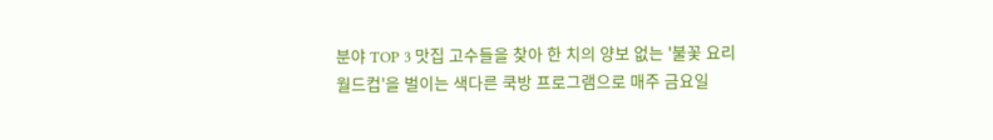분야 TOP 3 맛집 고수들을 찾아 한 치의 양보 없는 '불꽃 요리 월드컵'을 벌이는 색다른 쿡방 프로그램으로 매주 금요일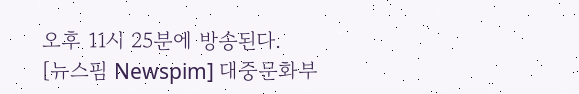오후 11시 25분에 방송된다.
[뉴스핌 Newspim] 대중문화부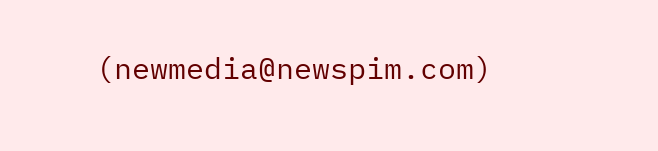(newmedia@newspim.com)